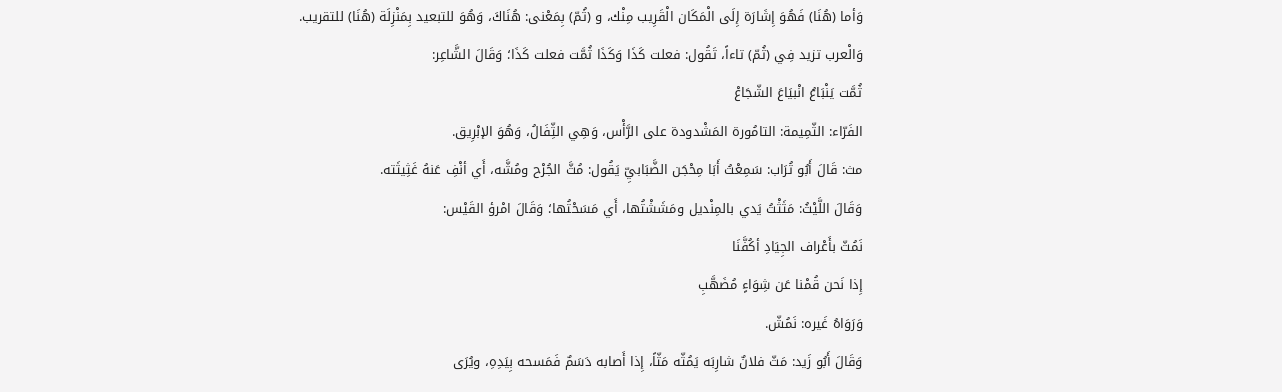وَأما (هُنَا) فَهُوَ إِشَارَة إِلَى الْمَكَان الْقَرِيب مِنْك، و (ثُمّ) بِمَعْنى: هُنَاكَ، وَهُوَ للتبعيد بِمَنْزِلَة (هُنَا) للتقريب.
وَالْعرب تزيد فِي (ثُمّ) تاءاً، تَقُول: فعلت كَذَا وَكَذَا ثُمَّت فعلت كَذَا؛ وَقَالَ الشَّاعِر:
ثُمَّت يَنْبَاعُ انْبيَاعَ الشّجَاعْ
الفَرّاء: الثّمِيمة: التامُورة المَشْدودة على الرَّأْس، وَهِي الثِّفَالُ، وَهُوَ الإبْرِيق.
مث: قَالَ أَبُو تُرَاب: سَمِعْتُ أَبَا مِحْجَن الضَّبَابيِّ يَقُول: مُثَّ الجُرْح ومُشَّه، أَي أنْفِ عَنهُ غَثِيثَته.
وَقَالَ اللَّيْثُ: مَثَثْتُ يَدي بالمِنْديل ومَشَشْتُها، أَي مَسَحْتُها؛ وَقَالَ امْرؤ القَيْس:
نَمُثّ بأَعْراف الجِيَادِ أكُفَّنَا
إِذا نَحن قُمْنا عَن شِوَاءٍ مُضَهَّبِ
وَرَوَاهُ غَيره: نَمُشّ.
وَقَالَ أَبُو زَيد: مَثّ فلانٌ شارِبَه يَمُثّه مَثّاً، إِذا أَصابه دَسَمٌ فَمَسحه بِيَدِهِ، ويُرَى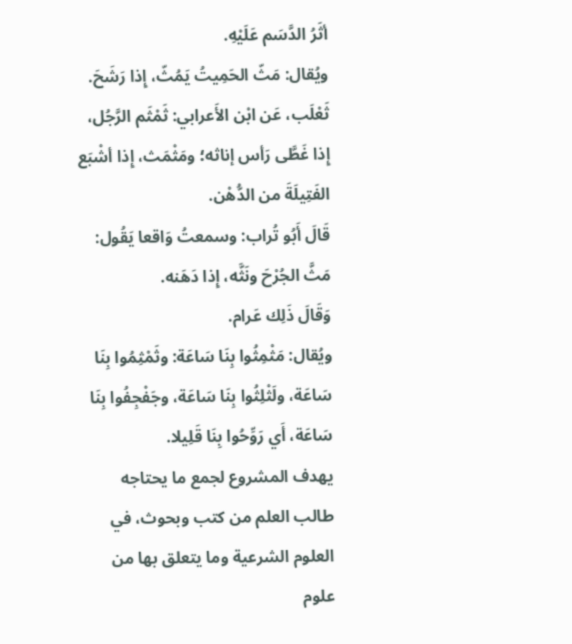أثَرُ الدَّسَم عَلَيْهِ.
ويُقال: مَثّ الحَمِيتُ يَمُثّ، إِذا رَشَحَ.
ثَعْلَب، عَن ابْن الأَعرابي: ثَمْثَم الرَّجُل، إِذا غَطَّى رَأس إناثه؛ ومَثْمَث، إِذا أشْبَع الفَتِيلَةَ من الدُّهْن.
قَالَ أَبُو تُراب: وسمعتُ وَاقعا يَقُول: مَثَّ الجُرْحَ ونَثَّه، إِذا دَهَنه.
وَقَالَ ذَلِك عَرام.
ويُقال: مَثْمِثُوا بِنَا سَاعَة: وثَمْثِمُوا بِنَا سَاعَة، ولَثْلِثُوا بِنَا سَاعَة، وجَفْجِفُوا بِنَا سَاعَة، أَي رَوِّحُوا بِنَا قَلِيلا.
يهدف المشروع لجمع ما يحتاجه طالب العلم من كتب وبحوث، في العلوم الشرعية وما يتعلق بها من علوم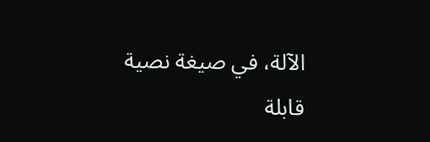الآلة، في صيغة نصية قابلة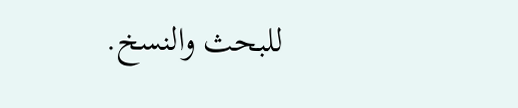للبحث والنسخ.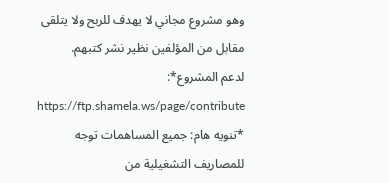وهو مشروع مجاني لا يهدف للربح ولا يتلقى مقابل من المؤلفين نظير نشر كتبهم.
لدعم المشروع*: https://ftp.shamela.ws/page/contribute
*تنويه هام: جميع المساهمات توجه للمصاريف التشغيلية من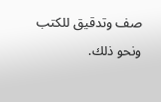صف وتدقيق للكتب ونحو ذلك.